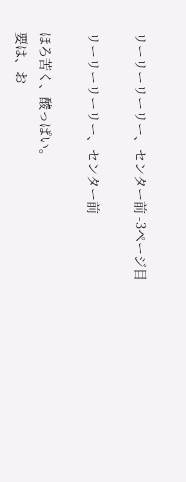リーリーリーリー、センター前 -3ページ目

リーリーリーリー、センター前

ほろ苦く、酸っぱい。
要は、お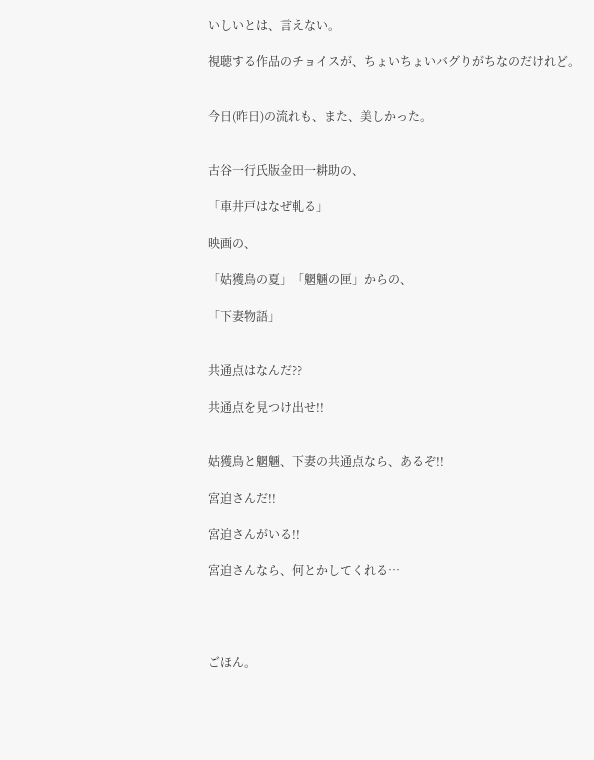いしいとは、言えない。

視聴する作品のチョイスが、ちょいちょいバグりがちなのだけれど。


今日(昨日)の流れも、また、美しかった。


古谷一行氏版金田一耕助の、

「車井戸はなぜ軋る」

映画の、

「姑獲鳥の夏」「魍魎の匣」からの、

「下妻物語」


共通点はなんだ??

共通点を見つけ出せ!!


姑獲鳥と魍魎、下妻の共通点なら、あるぞ!!

宮迫さんだ!!

宮迫さんがいる!!

宮迫さんなら、何とかしてくれる…




ごほん。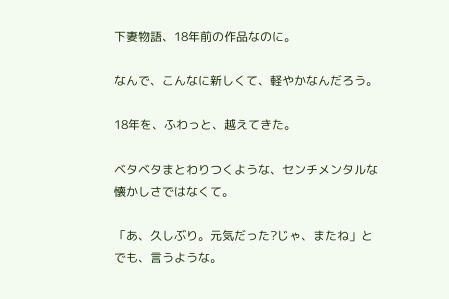下妻物語、18年前の作品なのに。

なんで、こんなに新しくて、軽やかなんだろう。

18年を、ふわっと、越えてきた。

ベタベタまとわりつくような、センチメンタルな懐かしさではなくて。

「あ、久しぶり。元気だった?じゃ、またね」とでも、言うような。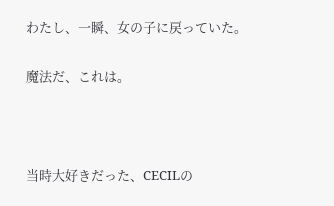わたし、一瞬、女の子に戻っていた。

魔法だ、これは。



当時大好きだった、CECILの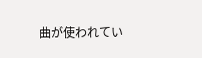曲が使われてい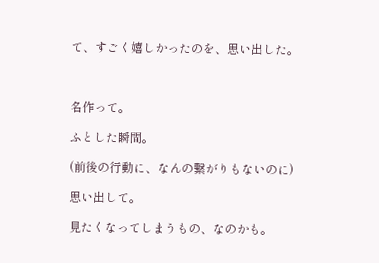て、すごく嬉しかったのを、思い出した。



名作って。

ふとした瞬間。

(前後の行動に、なんの繋がりもないのに)

思い出して。

見たくなってしまうもの、なのかも。